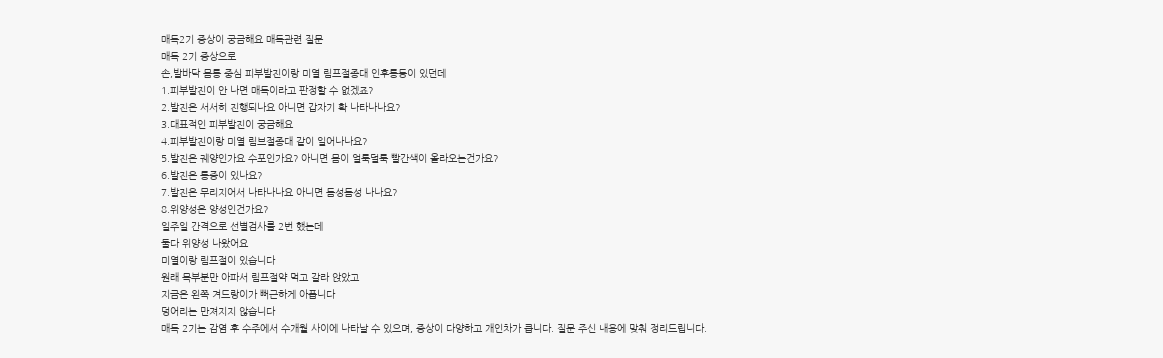매독2기 증상이 궁금해요 매독관련 질문
매독 2기 증상으로
손,발바닥 몸통 중심 피부발진이랑 미열 림프절종대 인후통등이 있던데
1.피부발진이 안 나면 매독이라고 판정할 수 없겠죠?
2.발진은 서서히 진행되나요 아니면 갑자기 확 나타나나요?
3.대표적인 피부발진이 궁금해요
4.피부발진이랑 미열 림브절종대 같이 일어나나요?
5.발진은 궤양인가요 수포인가요? 아니면 몸이 얼룩덜룩 빨간색이 올라오는건가요?
6.발진은 통증이 있나요?
7.발진은 무리지어서 나타나나요 아니면 듬성듬성 나나요?
8.위양성은 양성인건가요?
일주일 간격으로 선별검사를 2번 했는데
둘다 위양성 나왔어요
미열이랑 림프절이 있습니다
원래 목부분만 아파서 림프절약 먹고 갈라 앉았고
지금은 왼쪽 겨드랑이가 뻐근하게 아픕니다
덩어리는 만져지지 않습니다
매독 2기는 감염 후 수주에서 수개월 사이에 나타날 수 있으며, 증상이 다양하고 개인차가 큽니다. 질문 주신 내용에 맞춰 정리드립니다.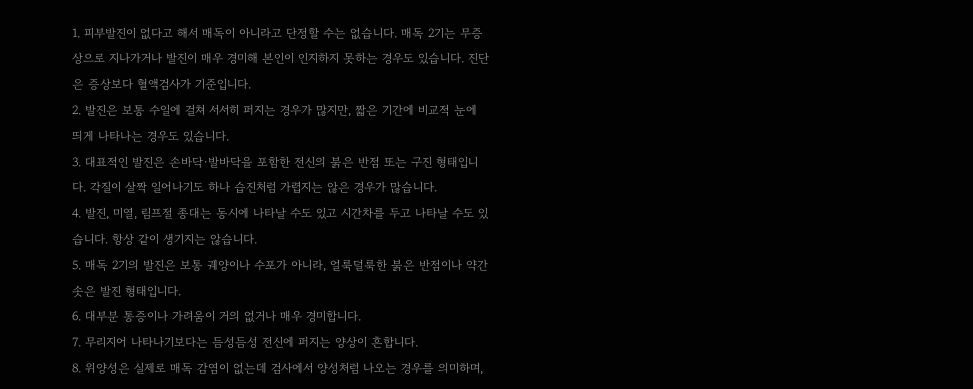1. 피부발진이 없다고 해서 매독이 아니라고 단정할 수는 없습니다. 매독 2기는 무증상으로 지나가거나 발진이 매우 경미해 본인이 인지하지 못하는 경우도 있습니다. 진단은 증상보다 혈액검사가 기준입니다.
2. 발진은 보통 수일에 걸쳐 서서히 퍼지는 경우가 많지만, 짧은 기간에 비교적 눈에 띄게 나타나는 경우도 있습니다.
3. 대표적인 발진은 손바닥·발바닥을 포함한 전신의 붉은 반점 또는 구진 형태입니다. 각질이 살짝 일어나기도 하나 습진처럼 가렵지는 않은 경우가 많습니다.
4. 발진, 미열, 림프절 종대는 동시에 나타날 수도 있고 시간차를 두고 나타날 수도 있습니다. 항상 같이 생기지는 않습니다.
5. 매독 2기의 발진은 보통 궤양이나 수포가 아니라, 얼룩덜룩한 붉은 반점이나 약간 솟은 발진 형태입니다.
6. 대부분 통증이나 가려움이 거의 없거나 매우 경미합니다.
7. 무리지어 나타나기보다는 듬성듬성 전신에 퍼지는 양상이 흔합니다.
8. 위양성은 실제로 매독 감염이 없는데 검사에서 양성처럼 나오는 경우를 의미하며,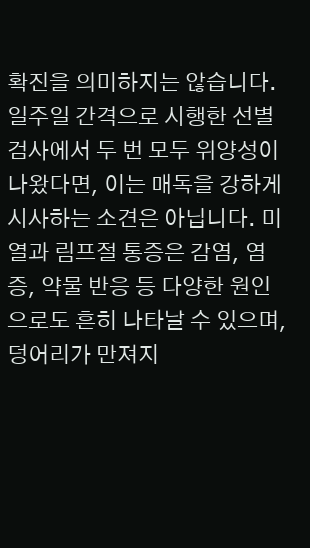확진을 의미하지는 않습니다.
일주일 간격으로 시행한 선별검사에서 두 번 모두 위양성이 나왔다면, 이는 매독을 강하게 시사하는 소견은 아닙니다. 미열과 림프절 통증은 감염, 염증, 약물 반응 등 다양한 원인으로도 흔히 나타날 수 있으며, 덩어리가 만져지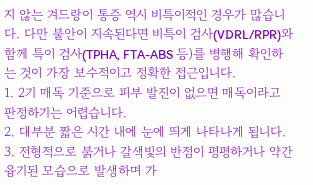지 않는 겨드랑이 통증 역시 비특이적인 경우가 많습니다. 다만 불안이 지속된다면 비특이 검사(VDRL/RPR)와 함께 특이 검사(TPHA, FTA-ABS 등)를 병행해 확인하는 것이 가장 보수적이고 정확한 접근입니다.
1. 2기 매독 기준으로 피부 발진이 없으면 매독이라고 판정하기는 어렵습니다.
2. 대부분 짧은 시간 내에 눈에 띄게 나타나게 됩니다.
3. 전형적으로 붉거나 갈색빛의 반점이 평평하거나 약간 융기된 모습으로 발생하며 가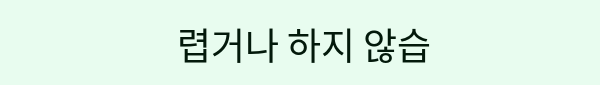렵거나 하지 않습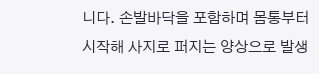니다. 손발바닥을 포함하며 몸통부터 시작해 사지로 퍼지는 양상으로 발생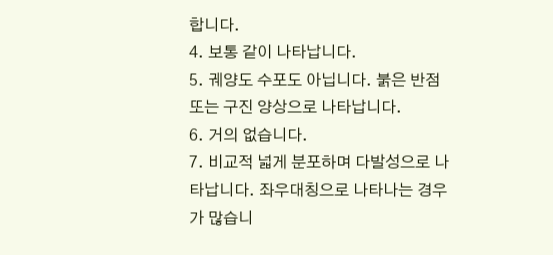합니다.
4. 보통 같이 나타납니다.
5. 궤양도 수포도 아닙니다. 붉은 반점 또는 구진 양상으로 나타납니다.
6. 거의 없습니다.
7. 비교적 넓게 분포하며 다발성으로 나타납니다. 좌우대칭으로 나타나는 경우가 많습니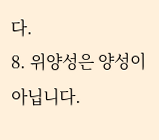다.
8. 위양성은 양성이 아닙니다.